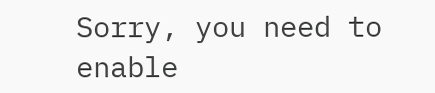Sorry, you need to enable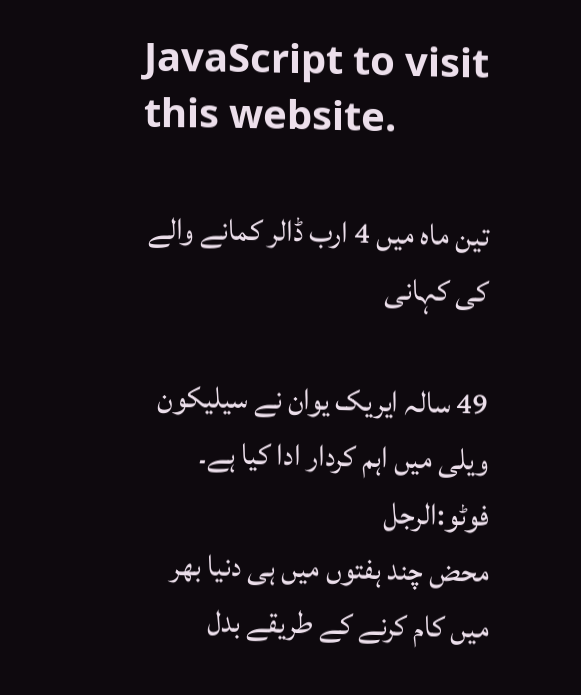JavaScript to visit this website.

تین ماہ میں 4 ارب ڈالر کمانے والے کی کہانی

49 سالہ ایریک یوان نے سیلیکون ویلی میں اہم کردار ادا کیا ہے۔ فوٹو:الرجل
محض چند ہفتوں میں ہی دنیا بھر میں کام کرنے کے طریقے بدل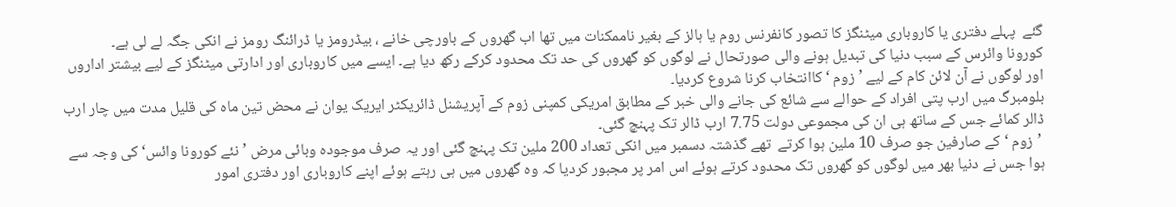گئے  پہلے دفتری یا کاروباری میٹنگز کا تصور کانفرنس روم یا ہالز کے بغیر ناممکنات میں تھا اب گھروں کے باورچی خانے ، بیڈرومز یا ڈرائنگ رومز نے انکی جگہ لے لی ہے۔
کورونا وائرس کے سبب دنیا کی تبدیل ہونے والی صورتحال نے لوگوں کو گھروں کی حد تک محدود کرکے رکھ دیا ہے۔ ایسے میں کاروباری اور ادارتی میٹنگز کے لیے بیشتر اداروں اور لوگوں نے آن لائن کام کے لیے ’زوم ‘ کاانتخاب کرنا شروع کردیا۔
بلومبرگ میں ارب پتی افراد کے حوالے سے شائع کی جانے والی خبر کے مطابق امریکی کمپنی زوم کے آپریشنل ڈائریکٹر ایریک یوان نے محض تین ماہ کی قلیل مدت میں چار ارب ڈالر کمائے جس کے ساتھ ہی ان کی مجموعی دولت 7.75 ارب ڈالر تک پہنچ گئی۔
 ’زوم ‘ کے صارفین جو صرف 10 ملین ہوا کرتے  تھے گذشتہ دسمبر میں انکی تعداد 200 ملین تک پہنچ گئی اور یہ صرف موجودہ وبائی مرض ’نئے کورونا وائس‘ کی وجہ سے ہوا جس نے دنیا بھر میں لوگوں کو گھروں تک محدود کرتے ہوئے اس امر پر مجبور کردیا کہ وہ گھروں میں ہی رہتے ہوئے اپنے کاروباری اور دفتری امور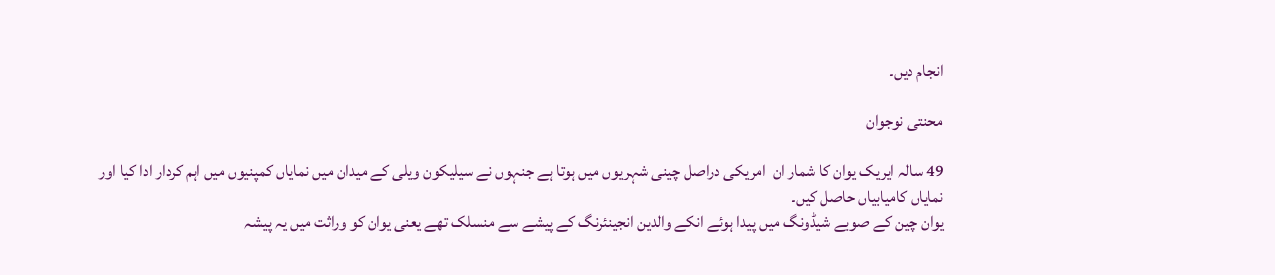انجام دیں۔

محنتی نوجوان

49 سالہ ایریک یوان کا شمار ان  امریکی دراصل چینی شہریوں میں ہوتا ہے جنہوں نے سیلیکون ویلی کے میدان میں نمایاں کمپنیوں میں اہم کردار ادا کیا اور نمایاں کامیابیاں حاصل کیں۔
یوان چین کے صوبے شیڈونگ میں پیدا ہوئے انکے والدین انجینئرنگ کے پیشے سے منسلک تھے یعنی یوان کو وراثت میں یہ پیشہ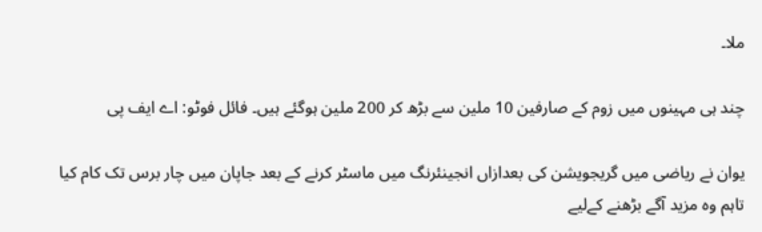ملا۔

چند ہی مہینوں میں زوم کے صارفین 10 ملین سے بڑھ کر 200 ملین ہوگئے ہیں۔ فائل فوٹو: اے ایف پی

یوان نے ریاضی میں گریجویشن کی بعدازاں انجینئرنگ میں ماسٹر کرنے کے بعد جاپان میں چار برس تک کام کیا تاہم وہ مزید آگے بڑھنے کےلیے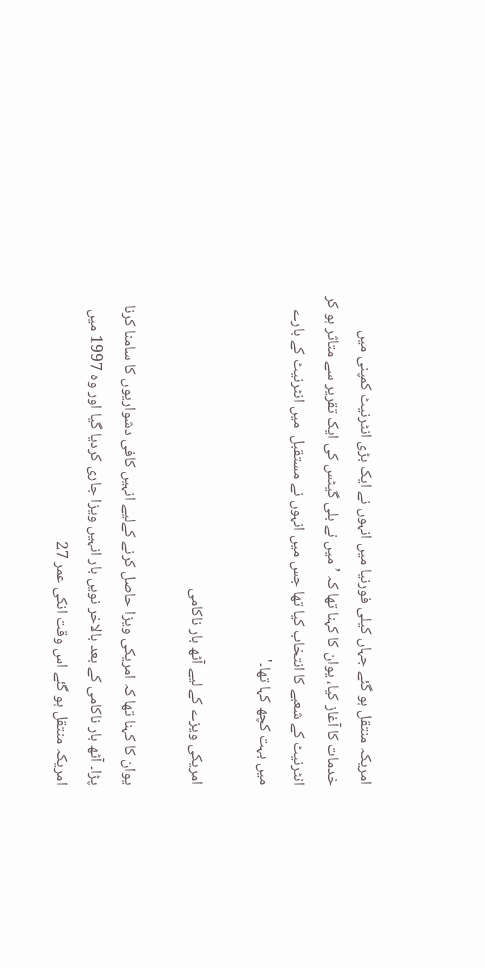امریکہ منتقل ہو گئے جہاں کیلی فورنیا میں انہوں نے ایک بڑی انٹرنیٹ کمپنی میں خدمات کا آغاز کیا، یوان کا کہنا تھا کہ ’میں نے بلی گیٹس کی ایک تقریر سے متاثر ہو کر انٹرنیٹ کے شعبے کا انتخاب کیا تھا جس میں انہوں نے مستقبل  میں انٹرنیٹ کے بارے میں بہت کچھ کہا تھا۔'

امریکی ویزے کے لیے آٹھ بار ناکامی

یوان کا کہنا تھا کہ امریکی ویزا حاصل کرنے کےلیے انہیں کافی دشواریوں کا سامنا کرنا پڑا۔ آٹھ بار ناکامی کے بعد بالاخر نویں بار انہیں ویزا جاری کردیا گیا اور وہ 1997 میں امریکہ منتقل ہو گئے اس وقت انکی عمر 27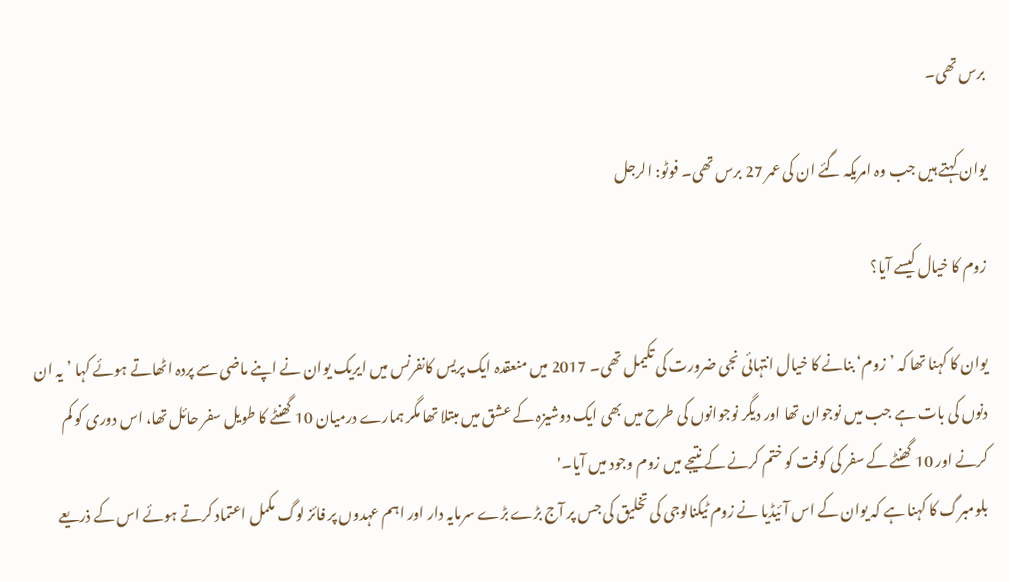برس تھی۔

یوان کہتے ہیں جب وہ امریکہ گئے ان کی عمر 27 برس تھی۔ فوٹو: الرجل

زوم کا خیال کیسے آیا؟

یوان کا کہنا تھا کہ ’زوم‘ بنانے کا خیال انتہائی نجی ضرورت کی تکیمل تھی۔ 2017 میں منعقدہ ایک پریس کانفرنس میں ایریک یوان نے اپنے ماضی سے پردہ اٹھاتے ہوئے کہا ’یہ ان دنوں کی بات ہے جب میں نوجوان تھا اور دیگر نوجوانوں کی طرح میں بھی ایک دوشیزہ کے عشق میں مبتلا تھا مگر ہمارے درمیان 10 گھنٹے کا طویل سفر حائل تھا، اس دوری کو کم کرنے اور 10 گھنٹے کے سفر کی کوفت کو ختم کرنے کے نتیجے میں زوم وجود میں آیا۔'
بلومبرگ کا کہنا ہے کہ یوان کے اس آئیڈیا نے زوم ٹیکنالوجی کی تخلیق کی جس پر آج بڑے بڑے سرمایہ دار اور اہم عہدوں پر فائز لوگ مکمل اعتماد کرتے ہوئے اس کے ذریعے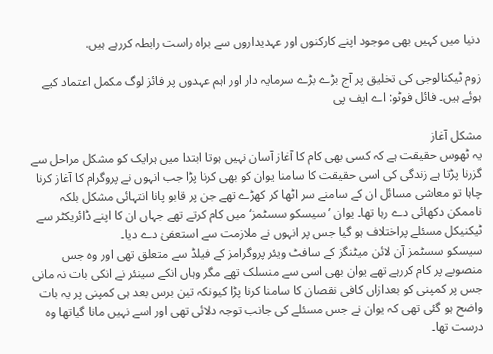دنیا میں کہیں بھی موجود اپنے کارکنوں اور عہدیداروں سے براہ راست رابطہ کررہے ہیں.

زوم ٹیکنالوجی کی تخلیق پر آج بڑے بڑے سرمایہ دار اور اہم عہدوں پر فائز لوگ مکمل اعتماد کیے ہوئے ہیں۔ فائل فوٹو: اے ایف پی

مشکل آغاز
یہ ٹھوس حقیقت ہے کہ کسی بھی کام کا آغاز آسان نہیں ہوتا ابتدا میں ہرایک کو مشکل مراحل سے گزرنا پڑتا ہے زندگی کی اسی حقیقت کا سامنا یوان کو بھی کرنا پڑا جب انہوں نے پروگرام کا آغاز کرنا چاہا تو معاشی مسائل ان کے سامنے سر اٹھا کر کھڑے تھے جن پر قابو پانا انتہائی مشکل بلکہ ناممکن دکھائی دے رہا تھا۔ یوان ’سیسکو سسٹمز‘ میں کام کرتے تھے جہاں ان کا اپنے ڈائریکٹر سے ٹیکنیکل مسئلے پراختلاف ہو گیا جس پر انہوں نے ملازمت سے استعفیٰ دے دیا۔
سیسکو سسٹمز آن لائن میٹنگز کے سافٹ ویئر پروگرامز کے فیلڈ سے متعلق تھی اور وہ جس منصوبے پر کام کررہے تھے یوان بھی اسی سے منسلک تھے مگر وہاں انکے سینئر نے انکی بات نہ مانی جس پر کمپنی کو بعدازاں کافی نقصان کا سامنا کرنا پڑا کیونکہ تین برس بعد ہی کمپنی پر یہ بات واضح ہو گئی تھی کہ یوان نے جس مسئلے کی جانب توجہ دلائی تھی اور اسے نہیں مانا گیاتھا وہ درست تھا۔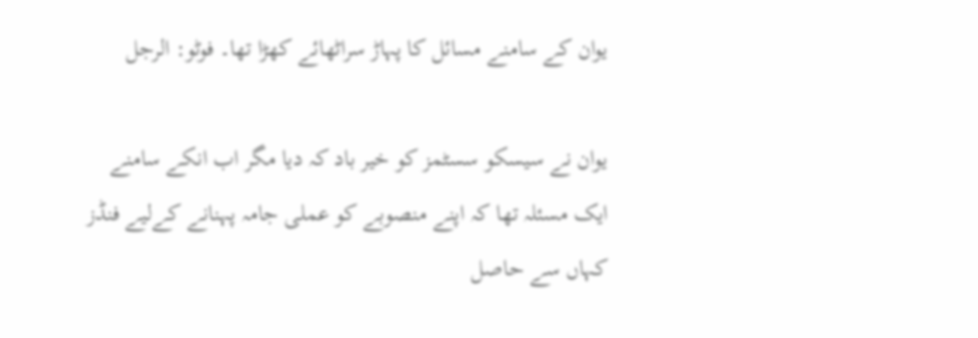یوان کے سامنے مسائل کا پہاڑ سراٹھائے کھڑا تھا۔ فوٹو: الرجل

یوان نے سیسکو سسٹمز کو خیر باد کہ دیا مگر اب انکے سامنے ایک مسئلہ تھا کہ اپنے منصوبے کو عملی جامہ پہنانے کےلیے فنڈز کہاں سے حاصل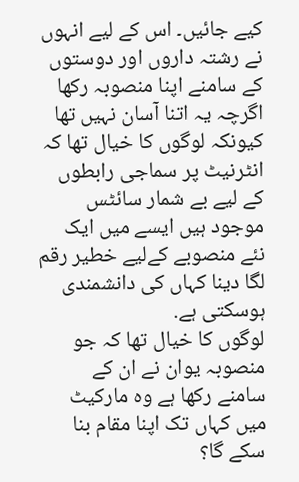کیے جائیں۔ اس کے لیے انہوں نے رشتہ داروں اور دوستوں کے سامنے اپنا منصوبہ رکھا اگرچہ یہ اتنا آسان نہیں تھا کیونکہ لوگوں کا خیال تھا کہ انٹرنیٹ پر سماجی رابطوں کے لیے بے شمار سائٹس موجود ہیں ایسے میں ایک نئے منصوبے کےلیے خطیر رقم لگا دینا کہاں کی دانشمندی ہوسکتی ہے.
لوگوں کا خیال تھا کہ جو منصوبہ یوان نے ان کے سامنے رکھا ہے وہ مارکیٹ میں کہاں تک اپنا مقام بنا سکے گا؟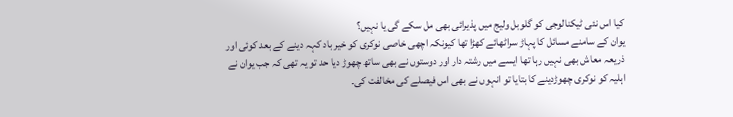کیا اس نئی ٹیکنالوجی کو گلوبل ولیج میں پذیرائی بھی مل سکے گی یا نہیں؟
یوان کے سامنے مسائل کا پہاڑ سراٹھائے کھڑا تھا کیونکہ اچھی خاصی نوکری کو خیر باد کہہ دینے کے بعد کوئی اور ذریعہ معاش بھی نہیں رہا تھا ایسے میں رشتہ دار اور دوستوں نے بھی ساتھ چھوڑ دیا حد تو یہ تھی کہ جب یوان نے اہلیہ کو نوکری چھوڑدینے کا بتایا تو انہوں نے بھی اس فیصلے کی مخالفت کی۔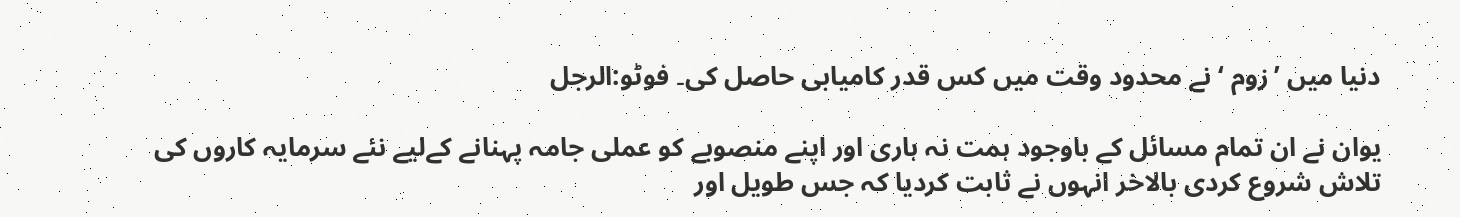دنیا میں ’زوم ‘ نے محدود وقت میں کس قدر کامیابی حاصل کی۔ فوٹو:الرجل

یوان نے ان تمام مسائل کے باوجود ہمت نہ ہاری اور اپنے منصوبے کو عملی جامہ پہنانے کےلیے نئے سرمایہ کاروں کی تلاش شروع کردی بالاخر انہوں نے ثابت کردیا کہ جس طویل اور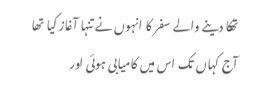تھکا دینے والے سفر کا انہوں نے تنہا آغاز کیا تھا آج کہاں تک اس میں کامیابی ہوئی اور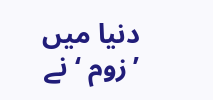دنیا میں ’زوم ‘ نے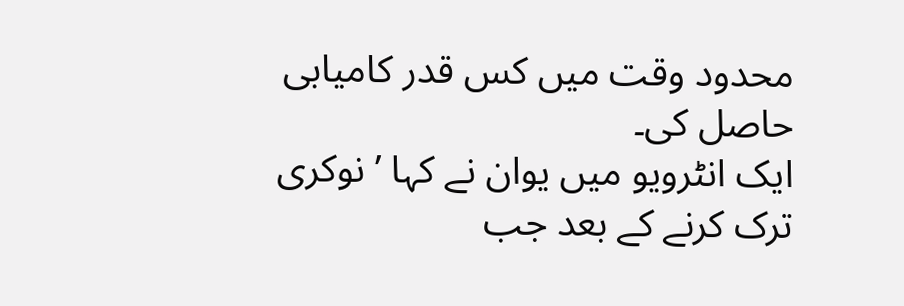محدود وقت میں کس قدر کامیابی حاصل کی۔
ایک انٹرویو میں یوان نے کہا ’ نوکری ترک کرنے کے بعد جب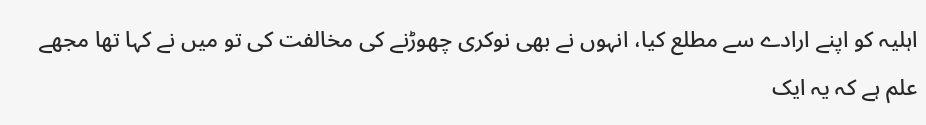اہلیہ کو اپنے ارادے سے مطلع کیا، انہوں نے بھی نوکری چھوڑنے کی مخالفت کی تو میں نے کہا تھا مجھے علم ہے کہ یہ ایک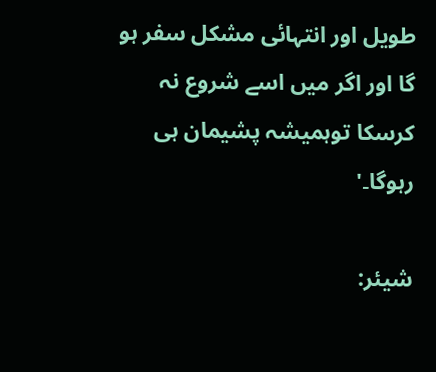طویل اور انتہائی مشکل سفر ہو گا اور اگر میں اسے شروع نہ کرسکا توہمیشہ پشیمان ہی رہوگا۔'

شیئر: